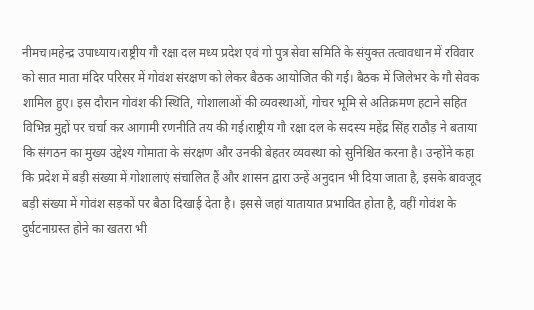नीमच।महेन्द्र उपाध्याय।राष्ट्रीय गौ रक्षा दल मध्य प्रदेश एवं गो पुत्र सेवा समिति के संयुक्त तत्वावधान में रविवार को सात माता मंदिर परिसर में गोवंश संरक्षण को लेकर बैठक आयोजित की गई। बैठक में जिलेभर के गौ सेवक शामिल हुए। इस दौरान गोवंश की स्थिति, गोशालाओं की व्यवस्थाओं, गोचर भूमि से अतिक्रमण हटाने सहित विभिन्न मुद्दों पर चर्चा कर आगामी रणनीति तय की गई।राष्ट्रीय गौ रक्षा दल के सदस्य महेंद्र सिंह राठौड़ ने बताया कि संगठन का मुख्य उद्देश्य गोमाता के संरक्षण और उनकी बेहतर व्यवस्था को सुनिश्चित करना है। उन्होंने कहा कि प्रदेश में बड़ी संख्या में गोशालाएं संचालित हैं और शासन द्वारा उन्हें अनुदान भी दिया जाता है, इसके बावजूद बड़ी संख्या में गोवंश सड़कों पर बैठा दिखाई देता है। इससे जहां यातायात प्रभावित होता है, वहीं गोवंश के दुर्घटनाग्रस्त होने का खतरा भी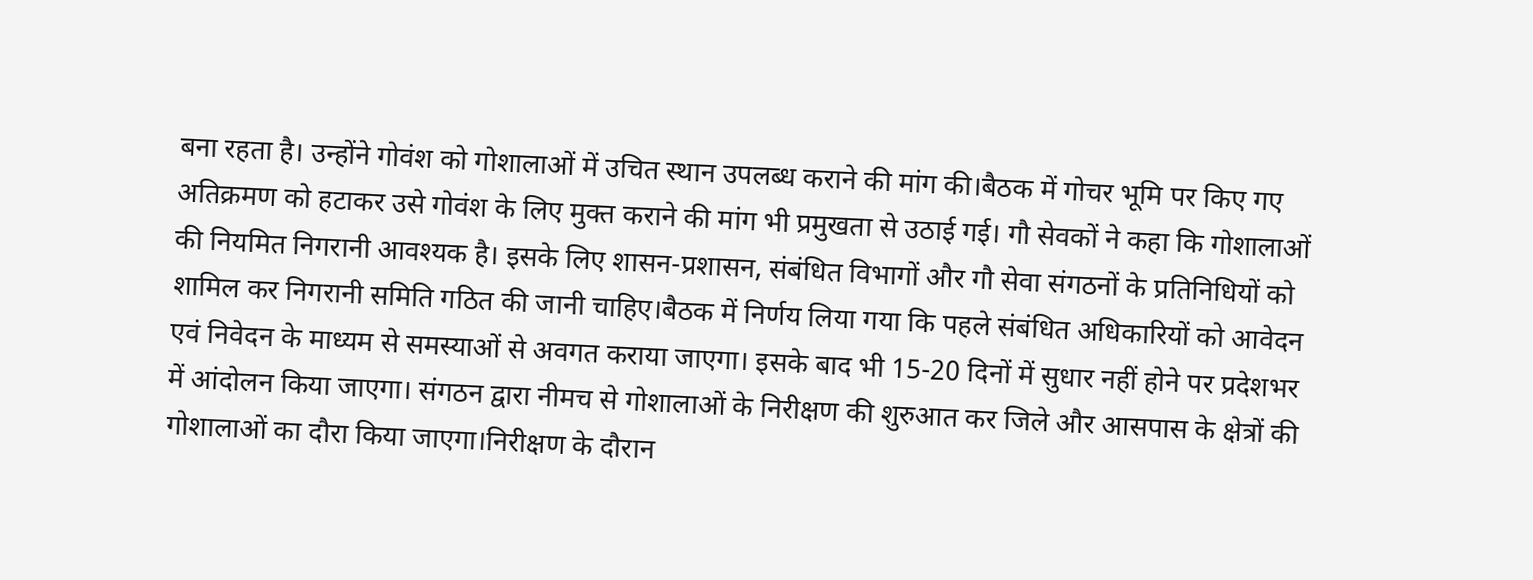बना रहता है। उन्होंने गोवंश को गोशालाओं में उचित स्थान उपलब्ध कराने की मांग की।बैठक में गोचर भूमि पर किए गए अतिक्रमण को हटाकर उसे गोवंश के लिए मुक्त कराने की मांग भी प्रमुखता से उठाई गई। गौ सेवकों ने कहा कि गोशालाओं की नियमित निगरानी आवश्यक है। इसके लिए शासन-प्रशासन, संबंधित विभागों और गौ सेवा संगठनों के प्रतिनिधियों को शामिल कर निगरानी समिति गठित की जानी चाहिए।बैठक में निर्णय लिया गया कि पहले संबंधित अधिकारियों को आवेदन एवं निवेदन के माध्यम से समस्याओं से अवगत कराया जाएगा। इसके बाद भी 15-20 दिनों में सुधार नहीं होने पर प्रदेशभर में आंदोलन किया जाएगा। संगठन द्वारा नीमच से गोशालाओं के निरीक्षण की शुरुआत कर जिले और आसपास के क्षेत्रों की गोशालाओं का दौरा किया जाएगा।निरीक्षण के दौरान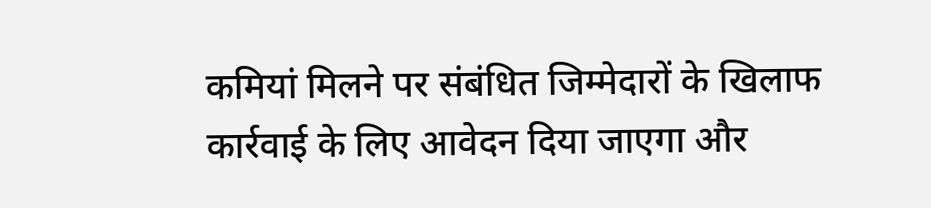कमियां मिलने पर संबंधित जिम्मेदारों के खिलाफ कार्रवाई के लिए आवेदन दिया जाएगा और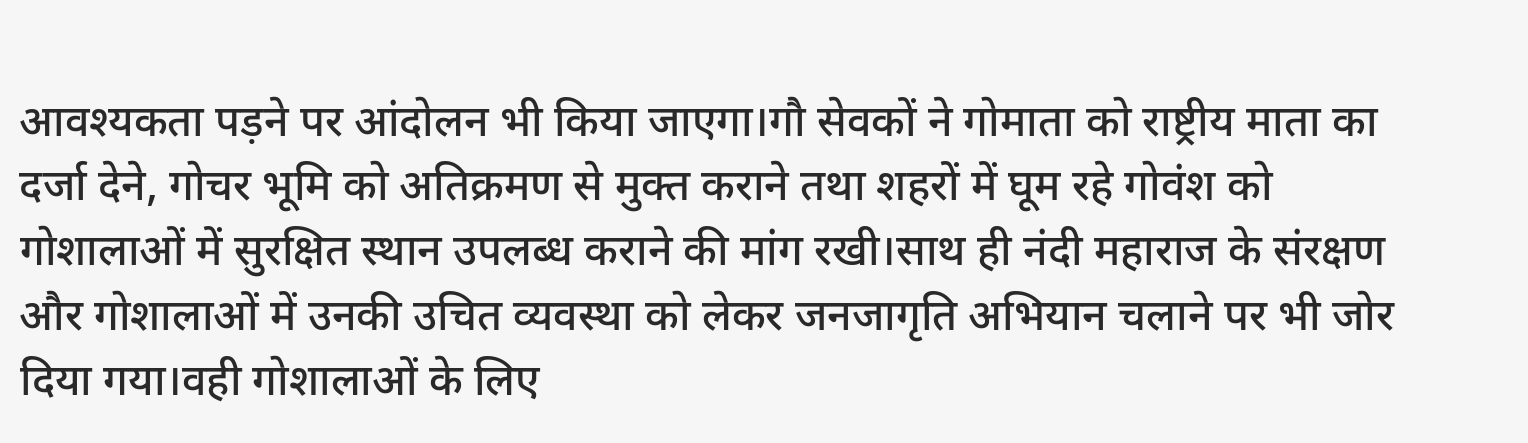आवश्यकता पड़ने पर आंदोलन भी किया जाएगा।गौ सेवकों ने गोमाता को राष्ट्रीय माता का दर्जा देने, गोचर भूमि को अतिक्रमण से मुक्त कराने तथा शहरों में घूम रहे गोवंश को गोशालाओं में सुरक्षित स्थान उपलब्ध कराने की मांग रखी।साथ ही नंदी महाराज के संरक्षण और गोशालाओं में उनकी उचित व्यवस्था को लेकर जनजागृति अभियान चलाने पर भी जोर दिया गया।वही गोशालाओं के लिए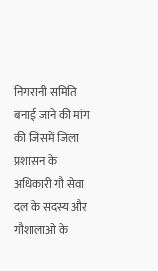निगरानी समिति बनाई जाने की मांग की जिसमें जिला प्रशासन के अधिकारी गौ सेवा दल के सदस्य और गौशालाओ के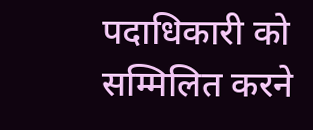पदाधिकारी को सम्मिलित करने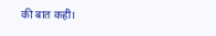की बात कही।